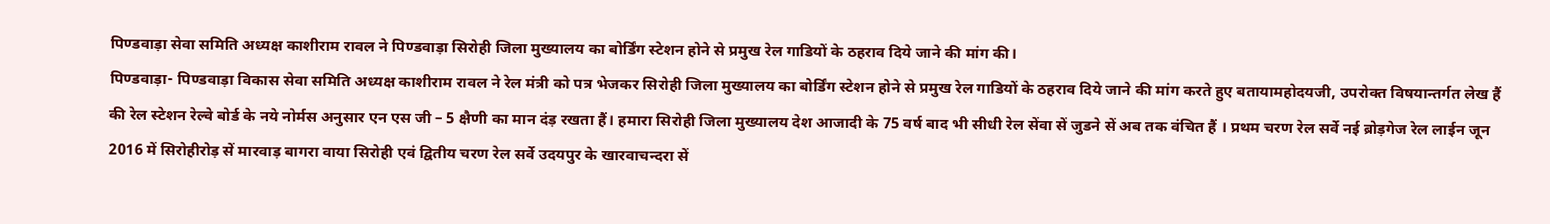पिण्डवाड़ा सेवा समिति अध्यक्ष काशीराम रावल ने पिण्डवाड़ा सिरोही जिला मुख्यालय का बोर्डिंग स्टेशन होने से प्रमुख रेल गाडियों के ठहराव दिये जाने की मांग की।
पिण्डवाड़ा- पिण्डवाड़ा विकास सेवा समिति अध्यक्ष काशीराम रावल ने रेल मंत्री को पत्र भेजकर सिरोही जिला मुख्यालय का बोर्डिंग स्टेशन होने से प्रमुख रेल गाडियों के ठहराव दिये जाने की मांग करते हुए बतायामहोदयजी, उपरोक्त विषयान्तर्गत लेख हैं की रेल स्टेशन रेल्वे बोर्ड के नये नोर्मस अनुसार एन एस जी – 5 क्षैणी का मान दंड़ रखता हैं। हमारा सिरोही जिला मुख्यालय देश आजादी के 75 वर्ष बाद भी सीधी रेल सेंवा सें जुडने सें अब तक वंचित हैं । प्रथम चरण रेल सर्वे नई ब्रोड़गेज रेल लाईन जून 2016 में सिरोहीरोड़ सें मारवाड़ बागरा वाया सिरोही एवं द्वितीय चरण रेल सर्वे उदयपुर के खारवाचन्दरा सें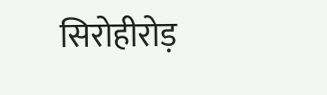सिरोहीरोड़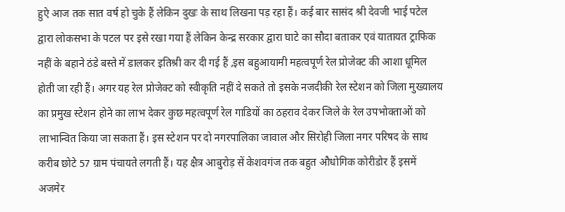हुऐ आज तक सात वर्ष हो चुके हैं लेकिन दुखः के साथ लिखना पड़ रहा हैं। कई बार सासंद श्री देवजी भाई पटेल द्वारा लोकसभा के पटल पर इसे रखा गया हैं लेकिन केन्द्र सरकार द्वारा घाटे का सौदा बताकर एवं यातायत ट्राफिक नहीं के बहाने ठंडे बस्ते में डालकर इतिश्री कर दी गई हैं ,इस बहुआयामी महत्वपूर्ण रेल प्रोजेक्ट की आशा धूमिल होती जा रही हैं। अगर यह रेल प्रोजेक्ट को स्वीकृति नहीं दे सकते तो इसके नजदीकी रेल स्टेशन को जिला मुख्यालय का प्रमुख स्टेशन होने का लाभ देकर कुछ महत्वपूर्ण रेल गाडियों का ठहराव देकर जिले के रेल उपभोक्ताओं को लाभान्वित किया जा सकता हैं। इस स्टेशन पर दो नगरपालिका जावाल और सिरोही जिला नगर परिषद के साथ करीब छोटे 57 ग्राम पंचायते लगती हैं। यह क्षैत्र आबुरोड़ सें केशवगंज तक बहुत औधोगिक कोरीडोर हैं इसमें अजमेर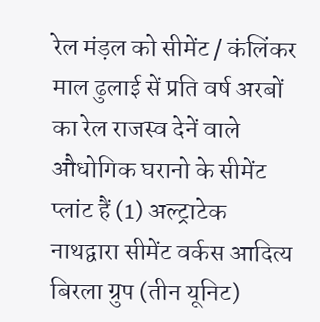रेल मंड़ल को सीमेंट / कंलिंकर माल ढुलाई सें प्रति वर्ष अरबों का रेल राजस्व देनें वाले औधोगिक घरानो के सीमेंट प्लांट हैं (1) अल्ट्राटेक नाथद्वारा सीमेंट वर्कस आदित्य बिरला ग्रुप (तीन यूनिट)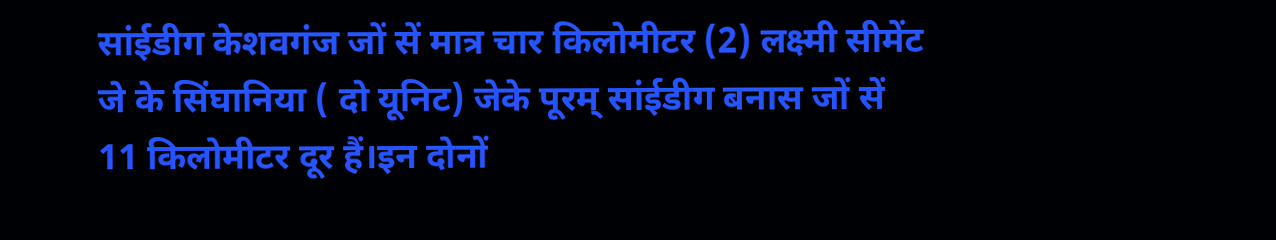सांईडीग केशवगंज जों सें मात्र चार किलोमीटर (2) लक्ष्मी सीमेंट जे के सिंघानिया ( दो यूनिट) जेके पूरम् सांईडीग बनास जों सें 11 किलोमीटर दूर हैं।इन दोनों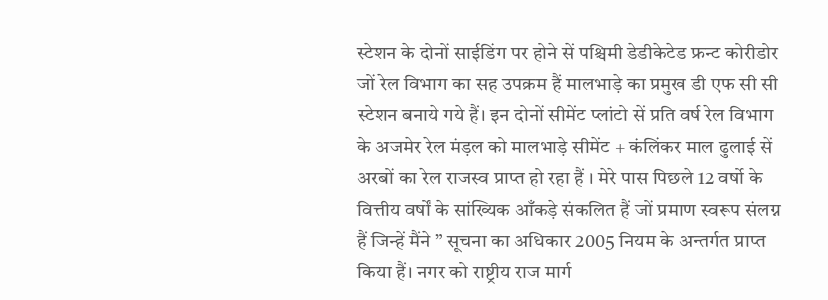स्टेशन के दोनों साईडिंग पर होने सें पश्चिमी डेडीकेटेड फ्रन्ट कोरीडोर जों रेल विभाग का सह उपक्रम हैं मालभाड़े का प्रमुख डी एफ सी सी स्टेशन बनाये गये हैं। इन दोनों सीमेंट प्लांटो सें प्रति वर्ष रेल विभाग के अजमेर रेल मंड़ल को मालभाड़े सीमेंट + कंलिंकर माल ढुलाई सें अरबों का रेल राजस्व प्राप्त हो रहा हैं । मेरे पास पिछले 12 वर्षो के वित्तीय वर्षों के सांख्यिक आँकड़े संकलित हैं जों प्रमाण स्वरूप संलग्न हैं जिन्हें मैंने ” सूचना का अधिकार 2005 नियम के अन्तर्गत प्राप्त किया हैं। नगर को राष्ट्रीय राज मार्ग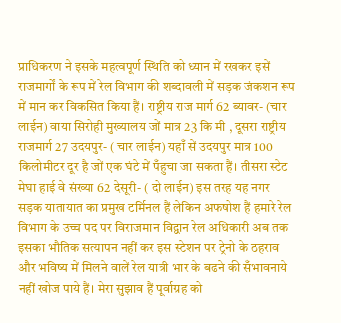प्राधिकरण ने इसके महत्वपूर्ण स्थिति को ध्यान में रखकर इसें राजमार्गों के रूप में रेल विभाग की शब्दावली में सड़क जंकशन रूप में मान कर विकसित किया हैं। राष्ट्रीय राज मार्ग 62 ब्यावर- (चार लाईन) वाया सिरोही मुख्यालय जों मात्र 23 कि मी , दूसरा राष्ट्रीय राजमार्ग 27 उदयपुर- ( चार लाईन) यहाँ सें उदयपुर मात्र 100 किलोमीटर दूर है जों एक घंटे में पँहुचा जा सकता हैं। तीसरा स्टेट मेघा हाई वे संख्या 62 देसूरी- ( दो लाईन) इस तरह यह नगर सड़क यातायात का प्रमुख टर्मिनल हैं लेकिन अफषोश हैं हमारे रेल विभाग के उच्च पद पर विराजमान विद्वान रेल अधिकारी अब तक इसका भौतिक सत्यापन नहीं कर इस स्टेशन पर ट्रेनो के ठहराव और भविष्य में मिलने वालें रेल यात्री भार के बढने की सँभावनाये नहीं खोज पाये हैं। मेरा सुझाव हैं पूर्वाग्रह को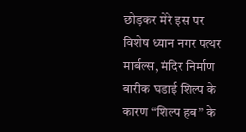छोड़कर मेरे इस पर विशेष ध्यान नगर पत्थर मार्बल्स, मंदिर निर्माण बारीक घडाई शिल्प के कारण “शिल्प हब” के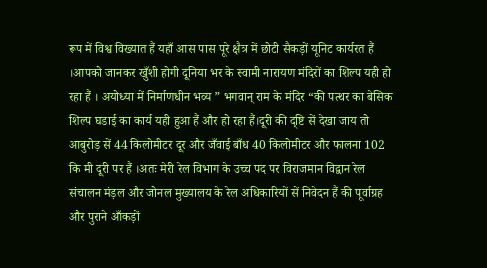रूप में विश्व विख्यात हैं यहाँ आस पास पूरे क्षैत्र में छोटी सैकड़ों यूनिट कार्यरत हैं ।आपको जानकर खुँशी होगी दूनिया भर के स्वामी नारायण मंदिरों का शिल्प यही हो रहा हैं । अयोध्या में निर्माणधीन भव्य ” भगवान् राम के मंदिर “की पत्थर का बेसिक शिल्प घडाई का कार्य यही हुआ हैं और हो रहा हैं।दूरी की द्ष्टि सें देखा जाय तो आबुरोड़ सें 44 किलोमीटर दूर और जँवाई बाँध 40 किलोमीटर और फालना 102 कि मी दूरी पर हैं ।अतः मेरी रेल विभाग के उच्च पद पर विराजमान विद्वान रेल संचालन मंड़ल और जोनल मुख्यालय के रेल अधिकारियों सें निवेदन हैं की पूर्वाग्रह और पुराने आँकड़ों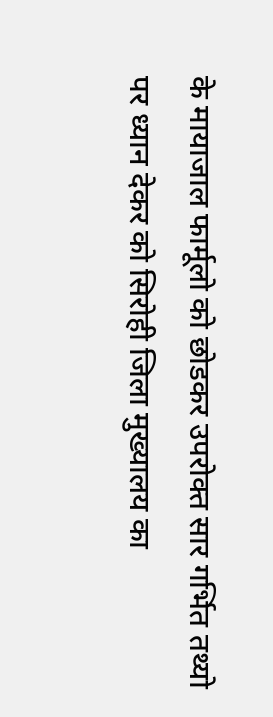के मायाजाल फार्मूलो को छोडकर उपरोक्त सार गर्भित तथ्यो पर ध्यान देकर को सिरोही जिला मुख्यालय का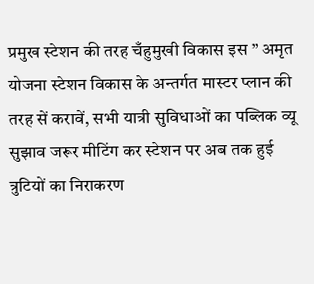प्रमुख स्टेशन की तरह चँहुमुखी विकास इस ” अमृत योजना स्टेशन विकास के अन्तर्गत मास्टर प्लान की तरह सें करावें, सभी यात्री सुविधाओं का पब्लिक व्यू सुझाव जरूर मीटिंग कर स्टेशन पर अब तक हुई त्रुटियों का निराकरण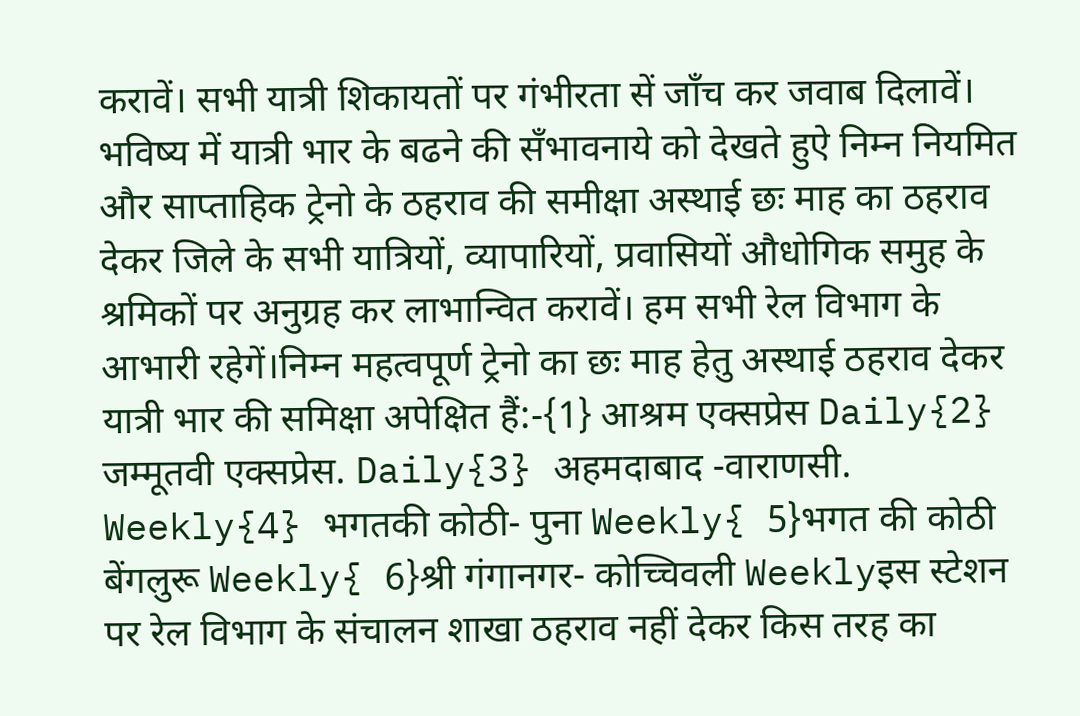करावें। सभी यात्री शिकायतों पर गंभीरता सें जाँच कर जवाब दिलावें। भविष्य में यात्री भार के बढने की सँभावनाये को देखते हुऐ निम्न नियमित और साप्ताहिक ट्रेनो के ठहराव की समीक्षा अस्थाई छः माह का ठहराव देकर जिले के सभी यात्रियों, व्यापारियों, प्रवासियों औधोगिक समुह के श्रमिकों पर अनुग्रह कर लाभान्वित करावें। हम सभी रेल विभाग के आभारी रहेगें।निम्न महत्वपूर्ण ट्रेनो का छः माह हेतु अस्थाई ठहराव देकर यात्री भार की समिक्षा अपेक्षित हैं:-{1} आश्रम एक्सप्रेस Daily{2} जम्मूतवी एक्सप्रेस. Daily{3} अहमदाबाद -वाराणसी. Weekly{4} भगतकी कोठी- पुना Weekly{ 5}भगत की कोठी बेंगलुरू Weekly{ 6}श्री गंगानगर- कोच्चिवली Weeklyइस स्टेशन पर रेल विभाग के संचालन शाखा ठहराव नहीं देकर किस तरह का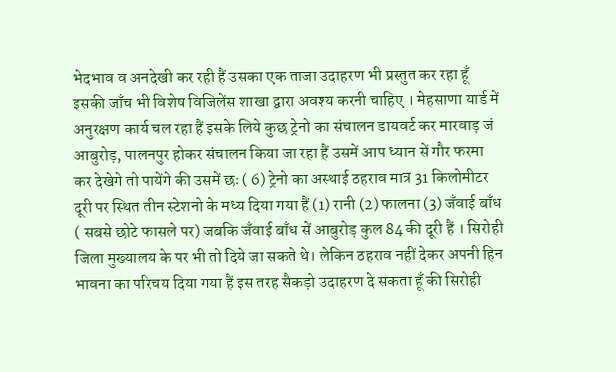भेदभाव व अनदेखी कर रही हैं उसका एक ताजा उदाहरण भी प्रस्तुत कर रहा हूँ इसकी जाँच भी विशेष विजिलेंस शाखा द्वारा अवश्य करनी चाहिए । मेहसाणा यार्ड में अनुरक्षण कार्य चल रहा हैं इसके लिये कुछ ट्रेनो का संचालन डायवर्ट कर मारवाड़ जं आबुरोड़, पालनपुर होकर संचालन किया जा रहा हैं उसमें आप ध्यान सें गौर फरमा कर देखेगे तो पायेंगे की उसमें छः ( 6) ट्रेनो का अस्थाई ठहराव मात्र 31 किलोमीटर दूरी पर स्थित तीन स्टेशनो के मध्य दिया गया हैं (1) रानी (2) फालना (3) जँवाई बाँध ( सबसे छोटे फासले पर) जबकि जँवाई बाँध सें आबुरोड़ कुल 84 की दूरी हैं । सिरोही जिला मुख्यालय के पर भी तो दिये जा सकते थे। लेकिन ठहराव नहीं देकर अपनी हिन भावना का परिचय दिया गया हैं इस तरह सैकड़ो उदाहरण दे सकता हूँ की सिरोही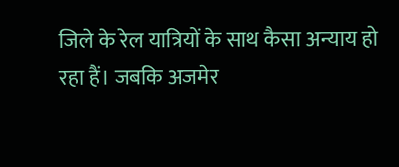जिले के रेल यात्रियों के साथ कैसा अन्याय हो रहा हैं। जबकि अजमेर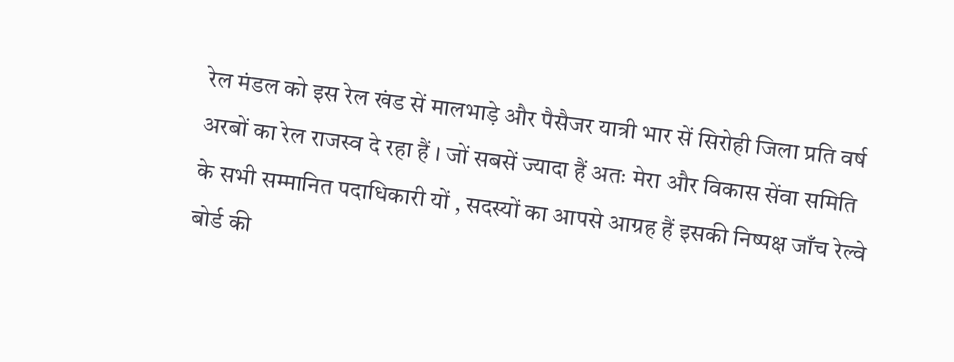रेल मंडल को इस रेल खंड सें मालभाड़े और पैसैजर यात्री भार सें सिरोही जिला प्रति वर्ष अरबों का रेल राजस्व दे रहा हैं । जों सबसें ज्यादा हैं अतः मेरा और विकास सेंवा समिति के सभी सम्मानित पदाधिकारी यों , सदस्यों का आपसे आग्रह हैं इसकी निष्पक्ष जाँच रेल्वे बोर्ड की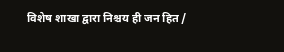विशेष शाखा द्वारा निश्चय ही जन हित /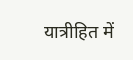यात्रीहित में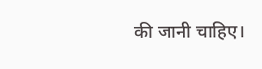की जानी चाहिए।